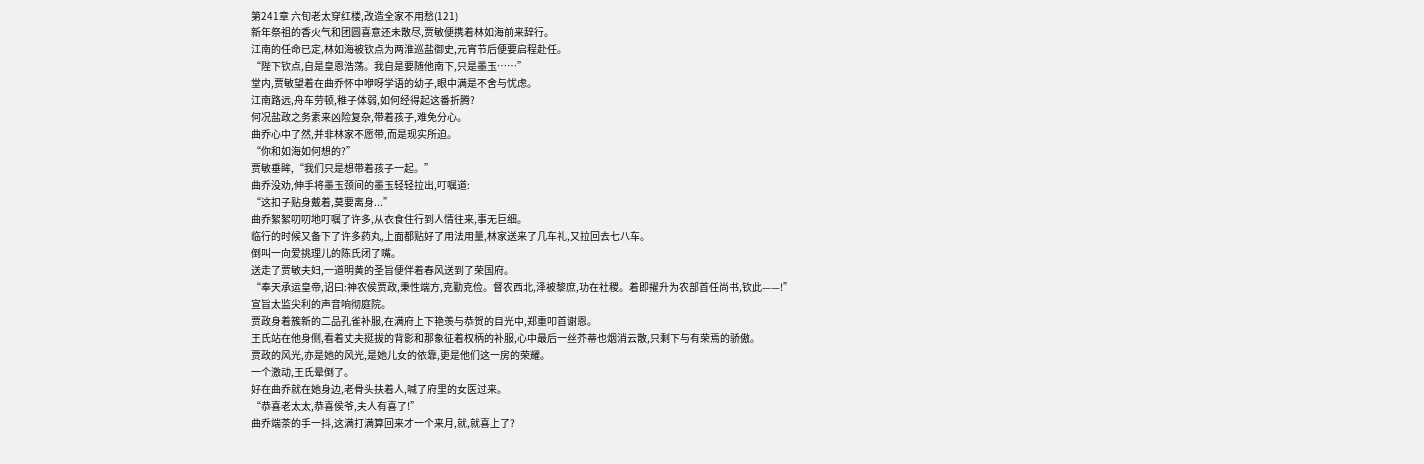第241章 六旬老太穿红楼,改造全家不用愁(121)
新年祭祖的香火气和团圆喜意还未散尽,贾敏便携着林如海前来辞行。
江南的任命已定,林如海被钦点为两淮巡盐御史,元宵节后便要启程赴任。
“陛下钦点,自是皇恩浩荡。我自是要随他南下,只是墨玉……”
堂内,贾敏望着在曲乔怀中咿呀学语的幼子,眼中满是不舍与忧虑。
江南路远,舟车劳顿,稚子体弱,如何经得起这番折腾?
何况盐政之务素来凶险复杂,带着孩子,难免分心。
曲乔心中了然,并非林家不愿带,而是现实所迫。
“你和如海如何想的?”
贾敏垂眸,“我们只是想带着孩子一起。”
曲乔没劝,伸手将墨玉颈间的墨玉轻轻拉出,叮嘱道:
“这扣子贴身戴着,莫要离身...”
曲乔絮絮叨叨地叮嘱了许多,从衣食住行到人情往来,事无巨细。
临行的时候又备下了许多药丸,上面都贴好了用法用量,林家送来了几车礼,又拉回去七八车。
倒叫一向爱挑理儿的陈氏闭了嘴。
送走了贾敏夫妇,一道明黄的圣旨便伴着春风送到了荣国府。
“奉天承运皇帝,诏曰:神农侯贾政,秉性端方,克勤克俭。督农西北,泽被黎庶,功在社稷。着即擢升为农部首任尚书,钦此——!”
宣旨太监尖利的声音响彻庭院。
贾政身着簇新的二品孔雀补服,在满府上下艳羡与恭贺的目光中,郑重叩首谢恩。
王氏站在他身侧,看着丈夫挺拔的背影和那象征着权柄的补服,心中最后一丝芥蒂也烟消云散,只剩下与有荣焉的骄傲。
贾政的风光,亦是她的风光,是她儿女的依靠,更是他们这一房的荣耀。
一个激动,王氏晕倒了。
好在曲乔就在她身边,老骨头扶着人,喊了府里的女医过来。
“恭喜老太太,恭喜侯爷,夫人有喜了!”
曲乔端茶的手一抖,这满打满算回来才一个来月,就,就喜上了?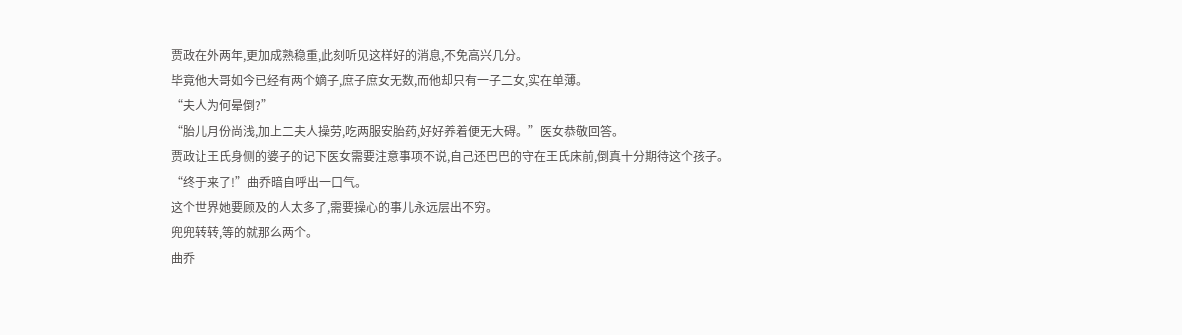贾政在外两年,更加成熟稳重,此刻听见这样好的消息,不免高兴几分。
毕竟他大哥如今已经有两个嫡子,庶子庶女无数,而他却只有一子二女,实在单薄。
“夫人为何晕倒?”
“胎儿月份尚浅,加上二夫人操劳,吃两服安胎药,好好养着便无大碍。”医女恭敬回答。
贾政让王氏身侧的婆子的记下医女需要注意事项不说,自己还巴巴的守在王氏床前,倒真十分期待这个孩子。
“终于来了!”曲乔暗自呼出一口气。
这个世界她要顾及的人太多了,需要操心的事儿永远层出不穷。
兜兜转转,等的就那么两个。
曲乔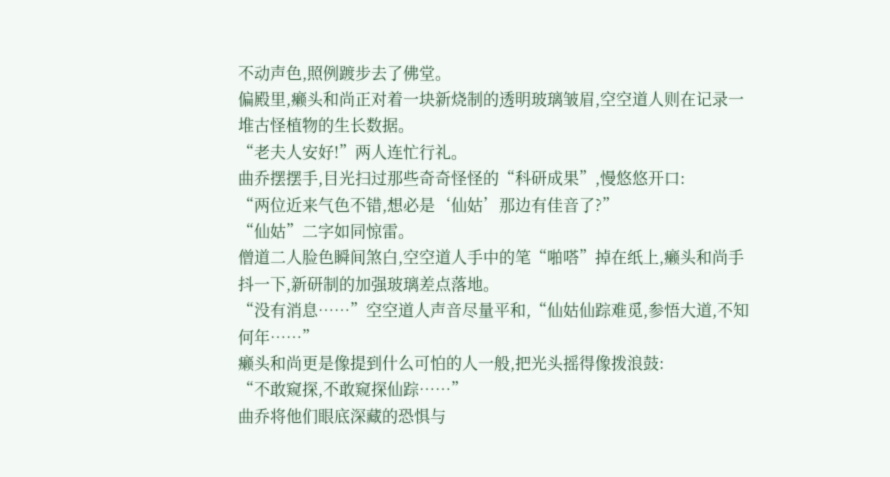不动声色,照例踱步去了佛堂。
偏殿里,癞头和尚正对着一块新烧制的透明玻璃皱眉,空空道人则在记录一堆古怪植物的生长数据。
“老夫人安好!”两人连忙行礼。
曲乔摆摆手,目光扫过那些奇奇怪怪的“科研成果”,慢悠悠开口:
“两位近来气色不错,想必是‘仙姑’那边有佳音了?”
“仙姑”二字如同惊雷。
僧道二人脸色瞬间煞白,空空道人手中的笔“啪嗒”掉在纸上,癞头和尚手抖一下,新研制的加强玻璃差点落地。
“没有消息……”空空道人声音尽量平和,“仙姑仙踪难觅,参悟大道,不知何年……”
癞头和尚更是像提到什么可怕的人一般,把光头摇得像拨浪鼓:
“不敢窥探,不敢窥探仙踪……”
曲乔将他们眼底深藏的恐惧与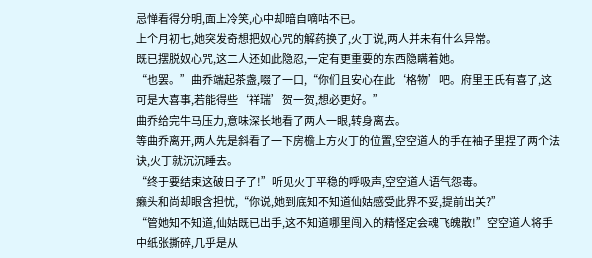忌惮看得分明,面上冷笑,心中却暗自嘀咕不已。
上个月初七,她突发奇想把奴心咒的解药换了,火丁说,两人并未有什么异常。
既已摆脱奴心咒,这二人还如此隐忍,一定有更重要的东西隐瞒着她。
“也罢。”曲乔端起茶盏,啜了一口,“你们且安心在此‘格物’吧。府里王氏有喜了,这可是大喜事,若能得些‘祥瑞’贺一贺,想必更好。”
曲乔给完牛马压力,意味深长地看了两人一眼,转身离去。
等曲乔离开,两人先是斜看了一下房檐上方火丁的位置,空空道人的手在袖子里捏了两个法诀,火丁就沉沉睡去。
“终于要结束这破日子了!”听见火丁平稳的呼吸声,空空道人语气怨毒。
癞头和尚却眼含担忧,“你说,她到底知不知道仙姑感受此界不妥,提前出关?”
“管她知不知道,仙姑既已出手,这不知道哪里闯入的精怪定会魂飞魄散!”空空道人将手中纸张撕碎,几乎是从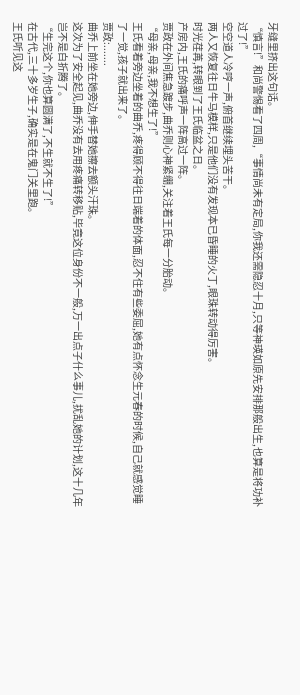牙缝里挤出这句话。
“慎言!”和尚警惕看了四周,“事情尚未有定局,你我还需隐忍十月,只等神瑛如原先安排那般出生,也算是将功补过了!”
空空道人冷哼一声,俯首继续埋头苦干。
两人又恢复往日牛马模样,只是他们没有发现本已昏睡的火丁,眼珠转动得厉害。
时光荏苒,转眼到了王氏临盆之日。
产房内,王氏的痛呼声一阵高过一阵。
贾政在外间焦急踱步,曲乔则心神紧绷,关注着王氏每一分胎动。
“母亲,母亲,我不想生了!”
王氏看着旁边坐着的曲乔,疼得顾不得往日端着的体面,忍不住有些委屈,她有点怀念生元春的时候,自己就感觉睡了一觉,孩子就出来了。
贾政:.......
曲乔上前坐在她旁边,伸手替她擦去额头汗珠。
这次为了安全起见,曲乔没有去用疼痛转移贴,毕竟这位身份不一般,万一出点子什么事儿,扰乱她的计划,这十几年岂不是白折腾了。
“生完这个,你也算圆满了,不生就不生了!”
在古代,三十多岁生子,确实是在鬼门关里跑。
王氏听见这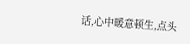话,心中暖意顿生,点头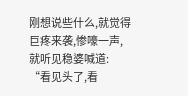刚想说些什么,就觉得巨疼来袭,惨嚎一声,就听见稳婆喊道:
“看见头了,看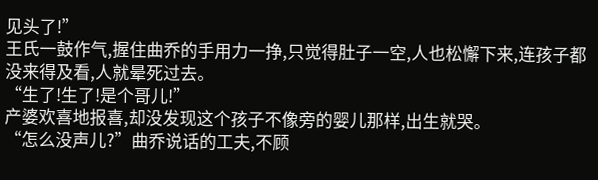见头了!”
王氏一鼓作气,握住曲乔的手用力一挣,只觉得肚子一空,人也松懈下来,连孩子都没来得及看,人就晕死过去。
“生了!生了!是个哥儿!”
产婆欢喜地报喜,却没发现这个孩子不像旁的婴儿那样,出生就哭。
“怎么没声儿?”曲乔说话的工夫,不顾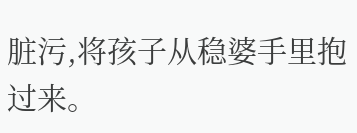脏污,将孩子从稳婆手里抱过来。